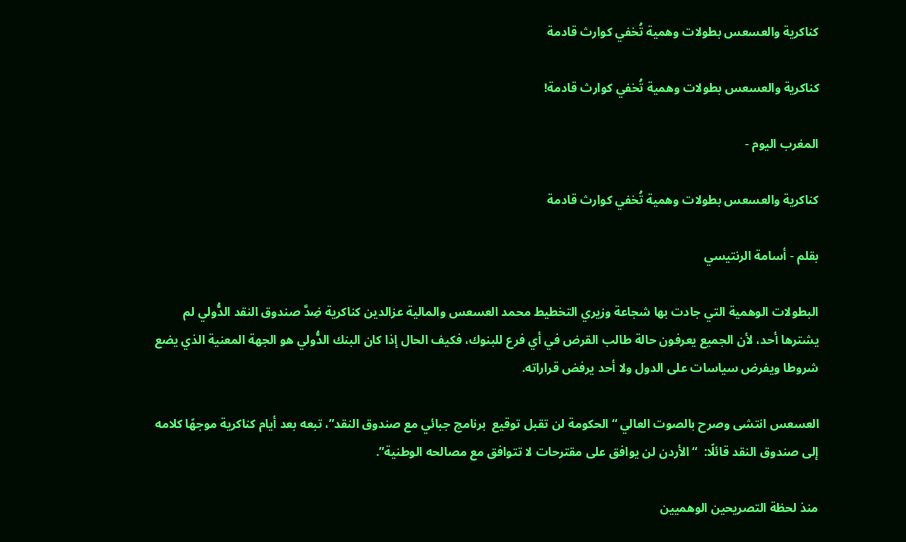كناكرية والعسعس بطولات وهمية تُخفي كوارث قادمة

كناكرية والعسعس بطولات وهمية تُخفي كوارث قادمة!

المغرب اليوم -

كناكرية والعسعس بطولات وهمية تُخفي كوارث قادمة

بقلم - أسامة الرنتيسي

البطولات الوهمية التي جادت بها شجاعة وزيري التخطيط محمد العسعس والمالية عزالدين كناكرية ضِدَّ صندوق النقد الدُّولي لم يشترها أحد، لأن الجميع يعرفون حالة طالب القرض في أي فرع للبنوك، فكيف الحال إذا كان البنك الدُّولي هو الجهة المعنية الذي يضع شروطا ويفرض سياسات على الدول ولا أحد يرفض قراراته.

العسعس انتشى وصرح بالصوت العالي “الحكومة لن تقبل توقيع  برنامج جبائي مع صندوق النقد”، تبعه بعد أيام كناكرية موجهًا كلامه إلى صندوق النقد قائلًا:  “الأردن لن يوافق على مقترحات لا تتوافق مع مصالحه الوطنية”.

منذ لحظة التصريحين الوهميين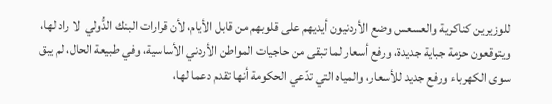للوزيرين كناكرية والعسعس وضع الأردنيون أيديهم على قلوبهم من قابل الأيام، لأن قرارات البنك الدُّولي  لا راد لها، ويتوقعون حزمة جباية جديدة، ورفع أسعار لما تبقى من حاجيات المواطن الأردني الأساسية، وفي طبيعة الحال، لم يبق سوى الكهرباء ورفع جديد للأسعار، والمياه التي تدّعي الحكومة أنها تقدم دعما لها،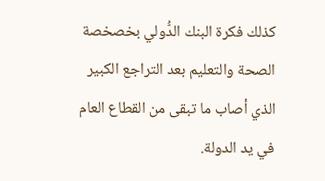كذلك فكرة البنك الدُّولي بخصخصة الصحة والتعليم بعد التراجع الكبير الذي أصاب ما تبقى من القطاع العام في يد الدولة.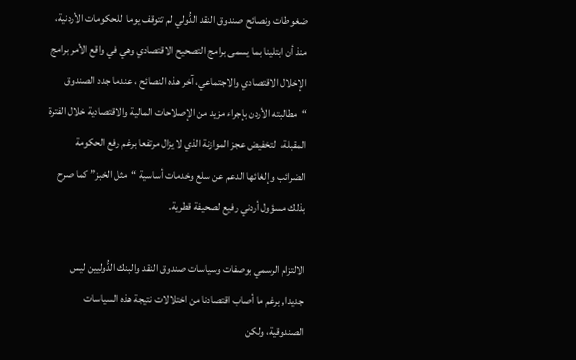ضغوطات ونصائح صندوق النقد الدُّولي لم تتوقف يوما  للحكومات الأردنية، منذ أن ابتلينا بما يسمى برامج التصحيح الاقتصادي وهي في واقع الأمر برامج الإخلال الاقتصادي والاجتماعي، آخر هذه النصائح ، عندما جدد الصندوق “مطالبته الأردن بإجراء مزيد من الإصلاحات المالية والاقتصادية خلال الفترة المقبلة،  لتخفيض عجز الموازنة الذي لا يزال مرتفعا برغم رفع الحكومة الضرائب وإلغائها الدعم عن سلع وخدمات أساسية “مثل الخبز” كما صرح بذلك مسؤول أردني رفيع لصحيفة قطرية.

الالتزام الرسمي بوصفات وسياسات صندوق النقد والبنك الدُّوليين ليس جديدا, برغم ما أصاب اقتصادنا من اختلالات نتيجة هذه السياسات الصندوقية، ولكن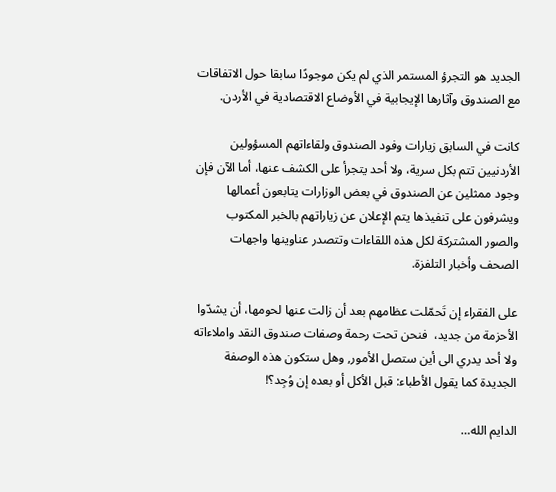الجديد هو التجرؤ المستمر الذي لم يكن موجودًا سابقا حول الاتفاقات مع الصندوق وآثارها الإيجابية في الأوضاع الاقتصادية في الأردن.

كانت في السابق زيارات وفود الصندوق ولقاءاتهم المسؤولين الأردنيين تتم بكل سرية، ولا أحد يتجرأ على الكشف عنها، أما الآن فإن وجود ممثلين عن الصندوق في بعض الوزارات يتابعون أعمالها ويشرفون على تنفيذها يتم الإعلان عن زياراتهم بالخبر المكتوب والصور المشتركة لكل هذه اللقاءات وتتصدر عناوينها واجهات الصحف وأخبار التلفزة.

على الفقراء إن تَحمّلت عظامهم بعد أن زالت عنها لحومها، أن يشدّوا الأحزمة من جديد،  فنحن تحت رحمة وصفات صندوق النقد واملاءاته ولا أحد يدري الى أين ستصل الأمور, وهل ستكون هذه الوصفة الجديدة كما يقول الأطباء: قبل الأكل أو بعده إن وُجِد؟!

الدايم الله…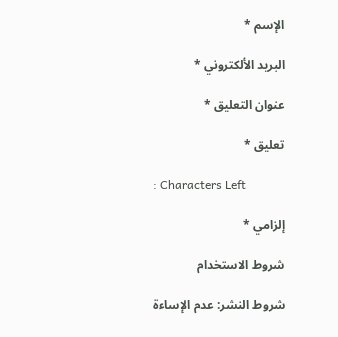الإسم *

البريد الألكتروني *

عنوان التعليق *

تعليق *

: Characters Left

إلزامي *

شروط الاستخدام

شروط النشر: عدم الإساءة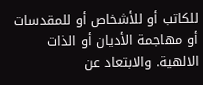للكاتب أو للأشخاص أو للمقدسات أو مهاجمة الأديان أو الذات الالهية. والابتعاد عن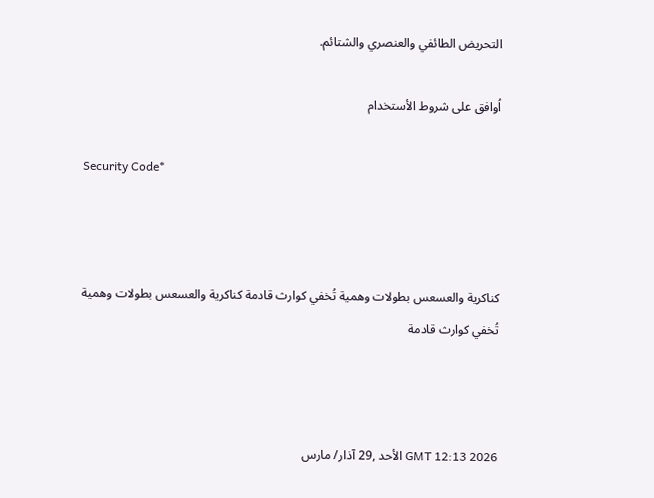التحريض الطائفي والعنصري والشتائم.

اُوافق على شروط الأستخدام

Security Code*



كناكرية والعسعس بطولات وهمية تُخفي كوارث قادمة كناكرية والعسعس بطولات وهمية تُخفي كوارث قادمة



GMT 12:13 2026 الأحد ,29 آذار/ مارس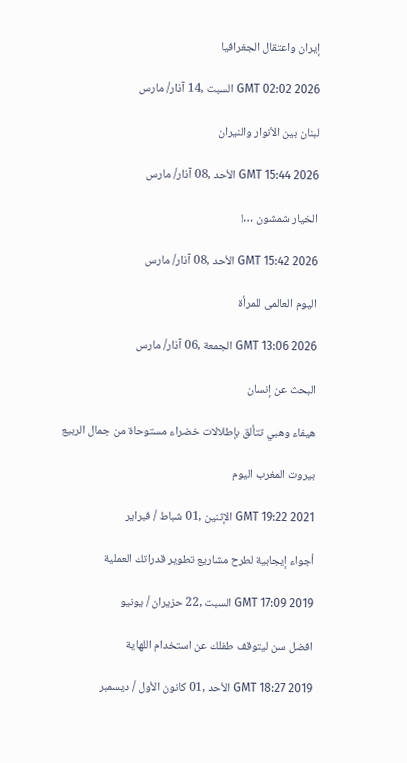إيران واعتقال الجغرافيا

GMT 02:02 2026 السبت ,14 آذار/ مارس

لبنان بين الأنوار والنيران

GMT 15:44 2026 الأحد ,08 آذار/ مارس

الخيار شمشون …!

GMT 15:42 2026 الأحد ,08 آذار/ مارس

اليوم العالمى للمرأة

GMT 13:06 2026 الجمعة ,06 آذار/ مارس

البحث عن إنسان

هيفاء وهبي تتألق بإطلالات خضراء مستوحاة من جمال الربيع

بيروت المغرب اليوم

GMT 19:22 2021 الإثنين ,01 شباط / فبراير

أجواء إيجابية لطرح مشاريع تطوير قدراتك العملية

GMT 17:09 2019 السبت ,22 حزيران / يونيو

افضل سن ليتوقف طفلك عن استخدام اللهاية

GMT 18:27 2019 الأحد ,01 كانون الأول / ديسمبر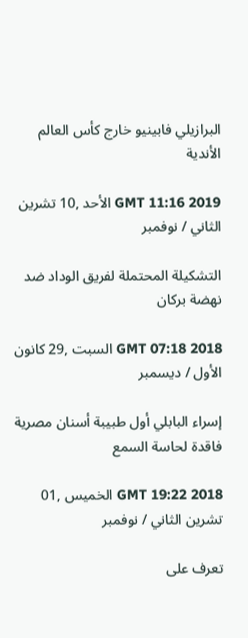البرازيلي فابينيو خارج كأس العالم الأندية

GMT 11:16 2019 الأحد ,10 تشرين الثاني / نوفمبر

التشكيلة المحتملة لفريق الوداد ضد نهضة بركان

GMT 07:18 2018 السبت ,29 كانون الأول / ديسمبر

إسراء البابلي أول طبيبة أسنان مصرية فاقدة لحاسة السمع

GMT 19:22 2018 الخميس ,01 تشرين الثاني / نوفمبر

تعرف على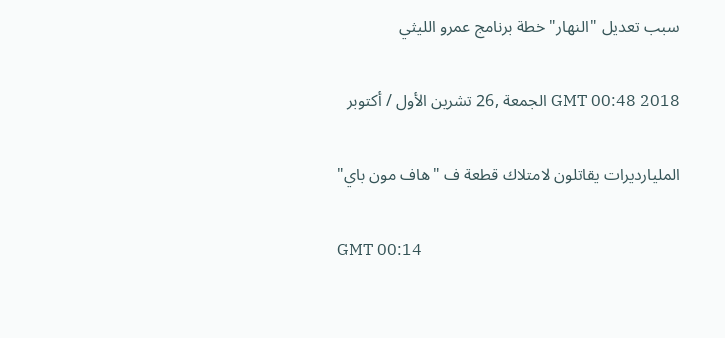سبب تعديل "النهار" خطة برنامج عمرو الليثي

GMT 00:48 2018 الجمعة ,26 تشرين الأول / أكتوبر

المليارديرات يقاتلون لامتلاك قطعة ف "هاف مون باي"

GMT 00:14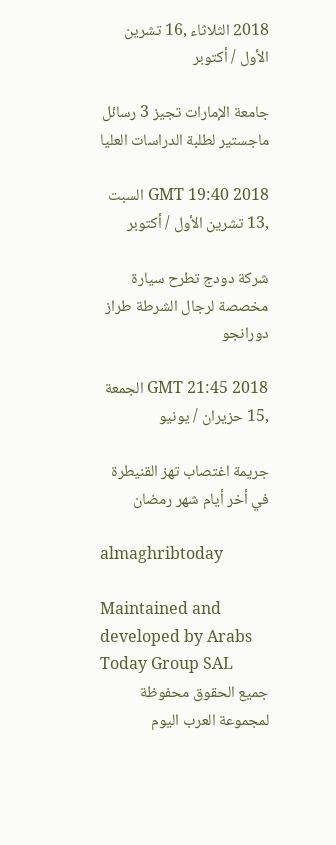2018 الثلاثاء ,16 تشرين الأول / أكتوبر

جامعة الإمارات تجيز 3 رسائل ماجستير لطلبة الدراسات العليا

GMT 19:40 2018 السبت ,13 تشرين الأول / أكتوبر

شركة دودج تطرح سيارة مخصصة لرجال الشرطة طراز دورانجو

GMT 21:45 2018 الجمعة ,15 حزيران / يونيو

جريمة اغتصاب تهز القنيطرة في أخر أيام شهر رمضان

almaghribtoday

Maintained and developed by Arabs Today Group SAL
جميع الحقوق محفوظة لمجموعة العرب اليوم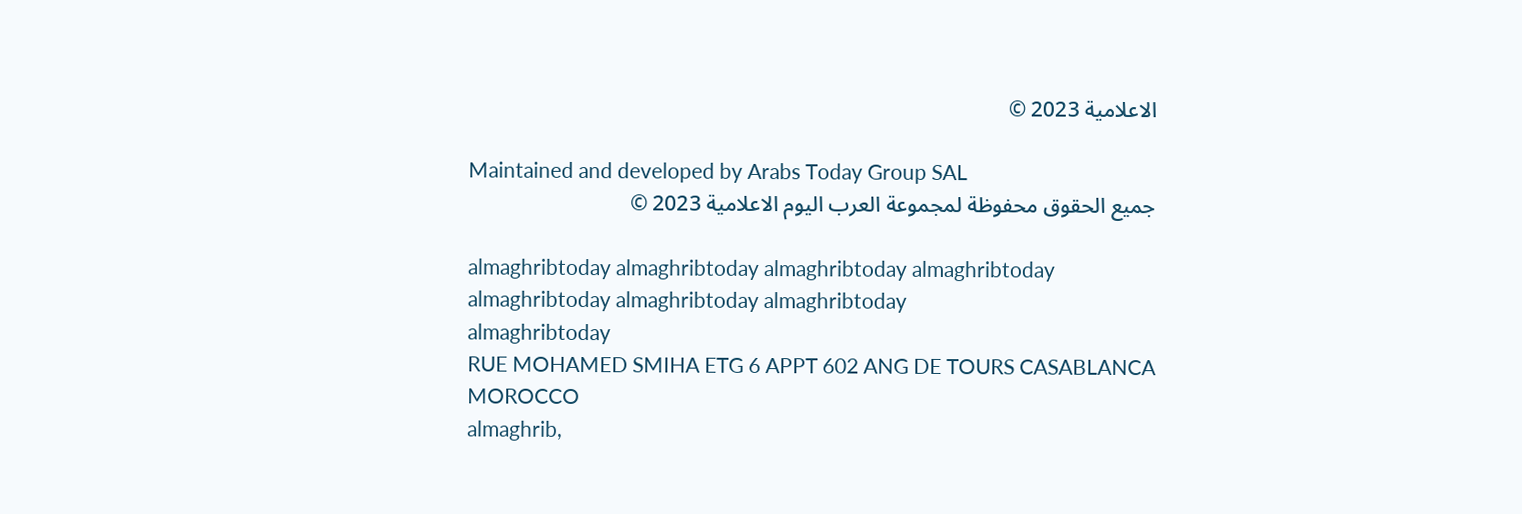الاعلامية 2023 ©

Maintained and developed by Arabs Today Group SAL
جميع الحقوق محفوظة لمجموعة العرب اليوم الاعلامية 2023 ©

almaghribtoday almaghribtoday almaghribtoday almaghribtoday
almaghribtoday almaghribtoday almaghribtoday
almaghribtoday
RUE MOHAMED SMIHA ETG 6 APPT 602 ANG DE TOURS CASABLANCA MOROCCO
almaghrib,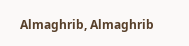Almaghrib, Almaghrib